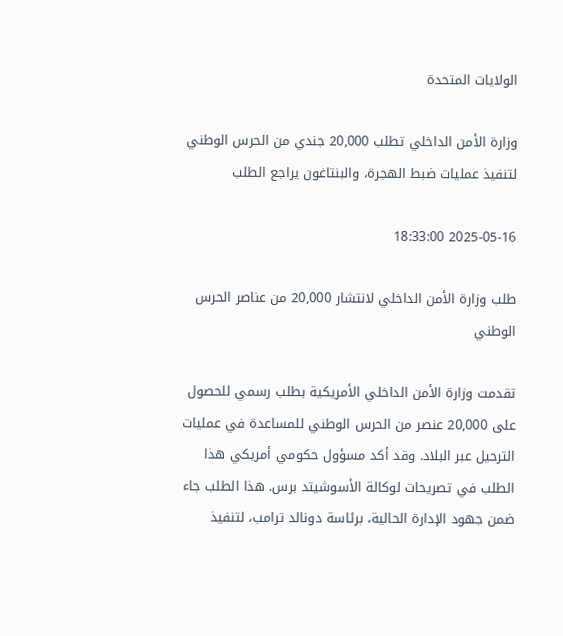الولايات المتحدة

وزارة الأمن الداخلي تطلب 20,000 جندي من الحرس الوطني لتنفيذ عمليات ضبط الهجرة، والبنتاغون يراجع الطلب

2025-05-16 18:33:00

طلب وزارة الأمن الداخلي لانتشار 20,000 من عناصر الحرس الوطني

تقدمت وزارة الأمن الداخلي الأمريكية بطلب رسمي للحصول على 20,000 عنصر من الحرس الوطني للمساعدة في عمليات الترحيل عبر البلاد. وقد أكد مسؤول حكومي أمريكي هذا الطلب في تصريحات لوكالة الأسوشيتد برس. هذا الطلب جاء ضمن جهود الإدارة الحالية، برئاسة دونالد ترامب، لتنفيذ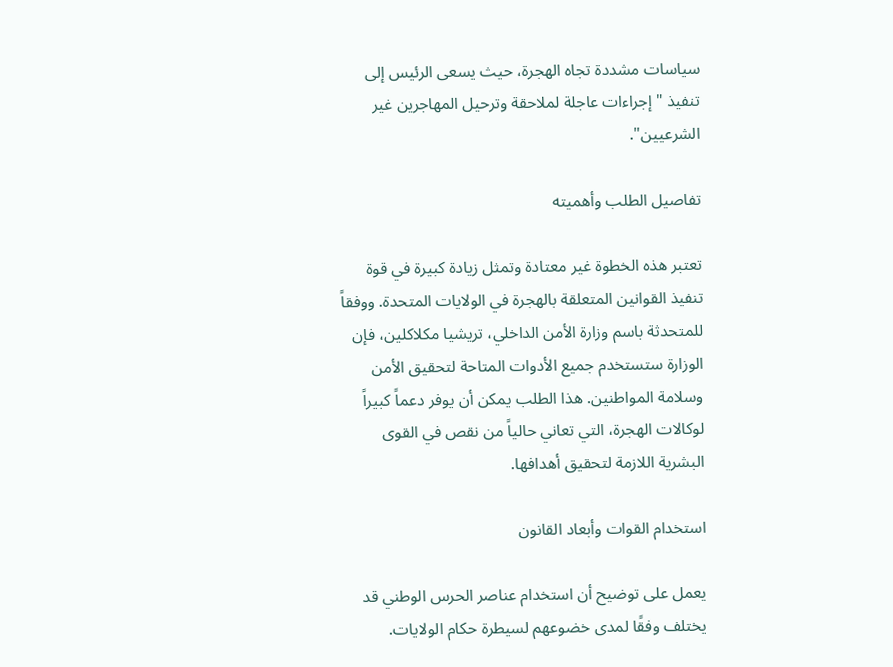سياسات مشددة تجاه الهجرة، حيث يسعى الرئيس إلى تنفيذ "إجراءات عاجلة لملاحقة وترحيل المهاجرين غير الشرعيين".

تفاصيل الطلب وأهميته

تعتبر هذه الخطوة غير معتادة وتمثل زيادة كبيرة في قوة تنفيذ القوانين المتعلقة بالهجرة في الولايات المتحدة. ووفقاً للمتحدثة باسم وزارة الأمن الداخلي، تريشيا مكلاكلين، فإن الوزارة ستستخدم جميع الأدوات المتاحة لتحقيق الأمن وسلامة المواطنين. هذا الطلب يمكن أن يوفر دعماً كبيراً لوكالات الهجرة، التي تعاني حالياً من نقص في القوى البشرية اللازمة لتحقيق أهدافها.

استخدام القوات وأبعاد القانون

يعمل على توضيح أن استخدام عناصر الحرس الوطني قد يختلف وفقًا لمدى خضوعهم لسيطرة حكام الولايات.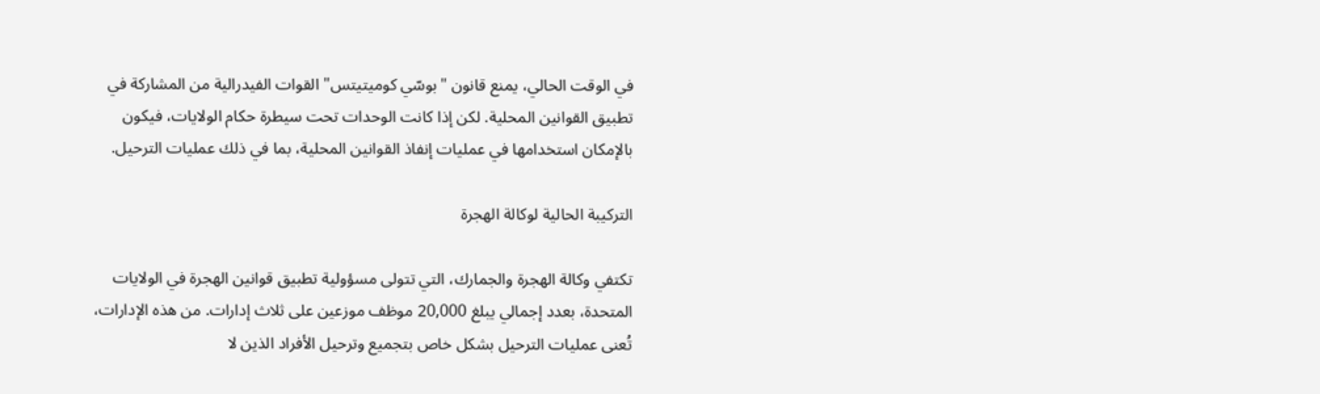في الوقت الحالي، يمنع قانون "بوسّي كوميتيتس" القوات الفيدرالية من المشاركة في تطبيق القوانين المحلية. لكن إذا كانت الوحدات تحت سيطرة حكام الولايات، فيكون بالإمكان استخدامها في عمليات إنفاذ القوانين المحلية، بما في ذلك عمليات الترحيل.

التركيبة الحالية لوكالة الهجرة

تكتفي وكالة الهجرة والجمارك، التي تتولى مسؤولية تطبيق قوانين الهجرة في الولايات المتحدة، بعدد إجمالي يبلغ 20,000 موظف موزعين على ثلاث إدارات. من هذه الإدارات، تُعنى عمليات الترحيل بشكل خاص بتجميع وترحيل الأفراد الذين لا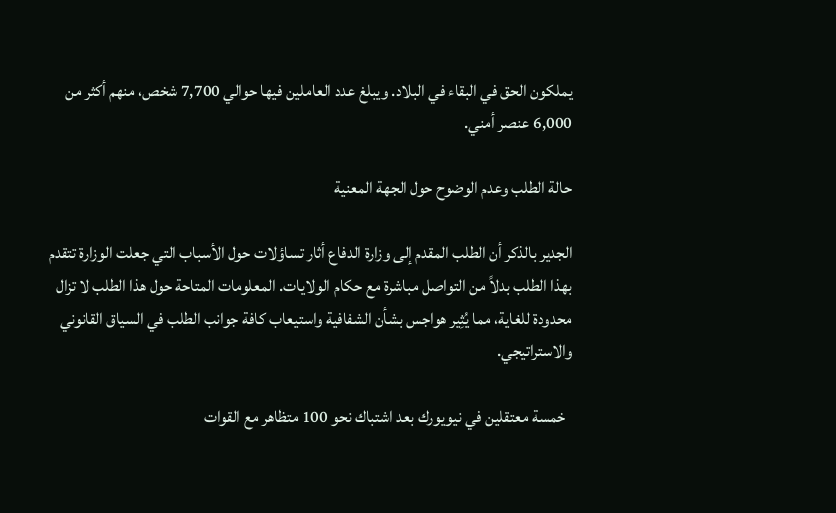يملكون الحق في البقاء في البلاد. ويبلغ عدد العاملين فيها حوالي 7,700 شخص، منهم أكثر من 6,000 عنصر أمني.

حالة الطلب وعدم الوضوح حول الجهة المعنية

الجدير بالذكر أن الطلب المقدم إلى وزارة الدفاع أثار تساؤلات حول الأسباب التي جعلت الوزارة تتقدم بهذا الطلب بدلاً من التواصل مباشرة مع حكام الولايات. المعلومات المتاحة حول هذا الطلب لا تزال محدودة للغاية، مما يُثِير هواجس بشأن الشفافية واستيعاب كافة جوانب الطلب في السياق القانوني والاستراتيجي.

  خمسة معتقلين في نيويورك بعد اشتباك نحو 100 متظاهر مع القوات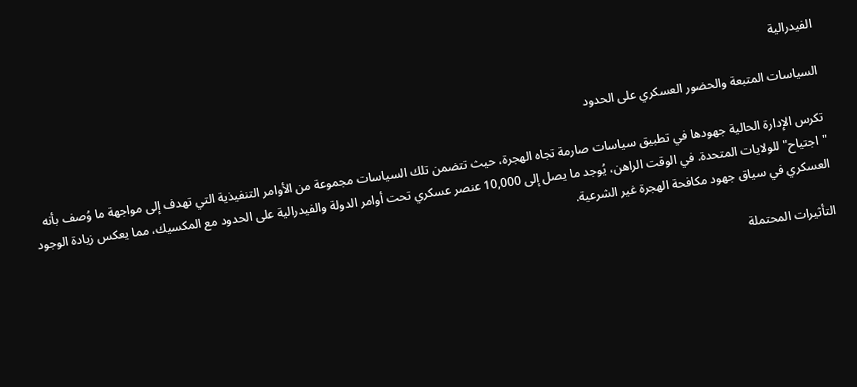الفيدرالية

السياسات المتبعة والحضور العسكري على الحدود

تكرس الإدارة الحالية جهودها في تطبيق سياسات صارمة تجاه الهجرة، حيث تتضمن تلك السياسات مجموعة من الأوامر التنفيذية التي تهدف إلى مواجهة ما وُصف بأنه "اجتياح" للولايات المتحدة. في الوقت الراهن، يُوجد ما يصل إلى 10,000 عنصر عسكري تحت أوامر الدولة والفيدرالية على الحدود مع المكسيك، مما يعكس زيادة الوجود العسكري في سياق جهود مكافحة الهجرة غير الشرعية.

التأثيرات المحتملة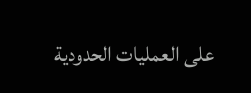على العمليات الحدودية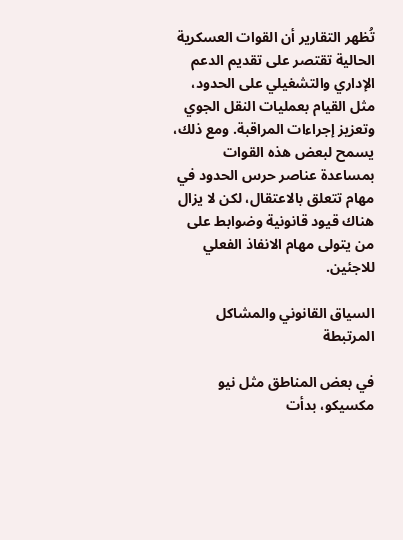تُظهر التقارير أن القوات العسكرية الحالية تقتصر على تقديم الدعم الإداري والتشغيلي على الحدود، مثل القيام بعمليات النقل الجوي وتعزيز إجراءات المراقبة. ومع ذلك، يسمح لبعض هذه القوات بمساعدة عناصر حرس الحدود في مهام تتعلق بالاعتقال، لكن لا يزال هناك قيود قانونية وضوابط على من يتولى مهام الانفاذ الفعلي للاجئين.

السياق القانوني والمشاكل المرتبطة

في بعض المناطق مثل نيو مكسيكو، بدأت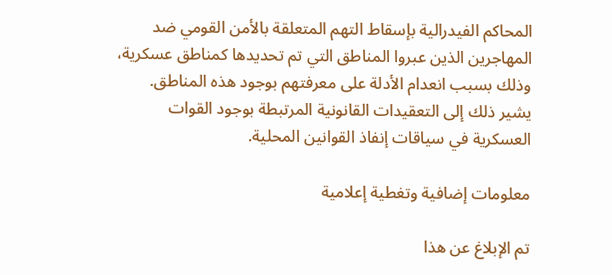المحاكم الفيدرالية بإسقاط التهم المتعلقة بالأمن القومي ضد المهاجرين الذين عبروا المناطق التي تم تحديدها كمناطق عسكرية، وذلك بسبب انعدام الأدلة على معرفتهم بوجود هذه المناطق. يشير ذلك إلى التعقيدات القانونية المرتبطة بوجود القوات العسكرية في سياقات إنفاذ القوانين المحلية.

معلومات إضافية وتغطية إعلامية

تم الإبلاغ عن هذا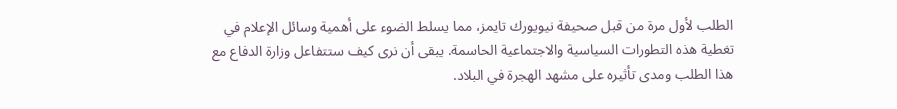الطلب لأول مرة من قبل صحيفة نيويورك تايمز، مما يسلط الضوء على أهمية وسائل الإعلام في تغطية هذه التطورات السياسية والاجتماعية الحاسمة. يبقى أن نرى كيف ستتفاعل وزارة الدفاع مع هذا الطلب ومدى تأثيره على مشهد الهجرة في البلاد.